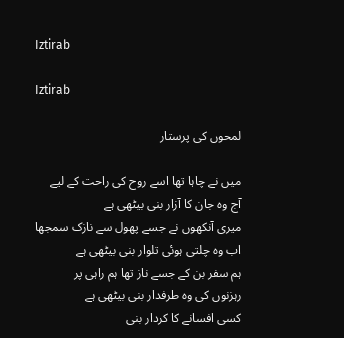Iztirab

Iztirab

لمحوں کی پرستار

میں نے چاہا تھا اسے روح کی راحت کے لیے
آج وہ جان کا آزار بنی بیٹھی ہے
میری آنکھوں نے جسے پھول سے نازک سمجھا
اب وہ چلتی ہوئی تلوار بنی بیٹھی ہے
ہم سفر بن کے جسے ناز تھا ہم راہی پر
رہزنوں کی وہ طرفدار بنی بیٹھی ہے
کسی افسانے کا کردار بنی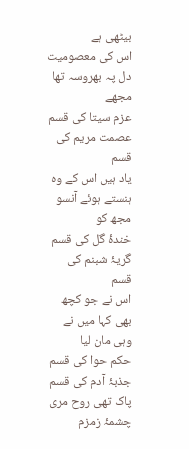بیٹھی ہے
اس کی معصومیت دل پہ بھروسہ تھا مجھے
عزم سیتا کی قسم عصمت مریم کی قسم
یاد ہیں اس کے وہ ہنستے ہوئے آنسو مجھ کو
خندۂ گل کی قسم گریۂ شبنم کی قسم
اس نے جو کچھ بھی کہا میں نے وہی مان لیا
حکم حوا کی قسم جذبۂ آدم کی قسم
پاک تھی روح مری چشمۂ زمزم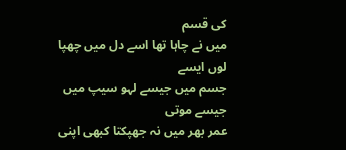کی قسم
میں نے چاہا تھا اسے دل میں چھپا لوں ایسے
جسم میں جیسے لہو سیپ میں جیسے موتی
عمر بھر میں نہ جھپکتا کبھی اپنی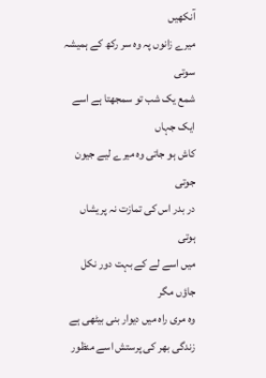آنکھیں
میرے زانوں پہ وہ سر رکھ کے ہمیشہ سوتی
شمع یک شب تو سمجھتا ہے اسے ایک جہاں
کاش ہو جاتی وہ میرے لیے جیون جوتی
در بدر اس کی تمازت نہ پریشاں ہوتی
میں اسے لے کے بہت دور نکل جاؤں مگر
وہ مری راہ میں دیوار بنی بیٹھی ہے
زندگی بھر کی پرستش اسے منظور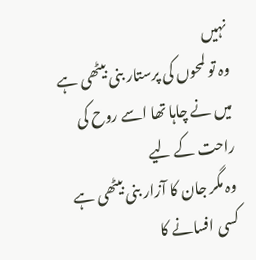نہیں
وہ تو لمحوں کی پرستار بنی بیٹھی ہے
میں نے چاہا تھا اسے روح کی راحت کے لیے
وہ مگر جان کا آزار بنی بیٹھی ہے
کسی افسانے کا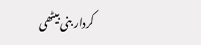کردار بنی بیٹھی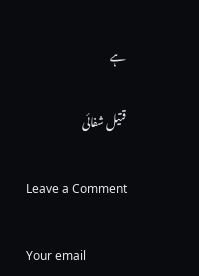ہے

قتیل شفائی

Leave a Comment

Your email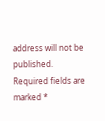address will not be published. Required fields are marked *